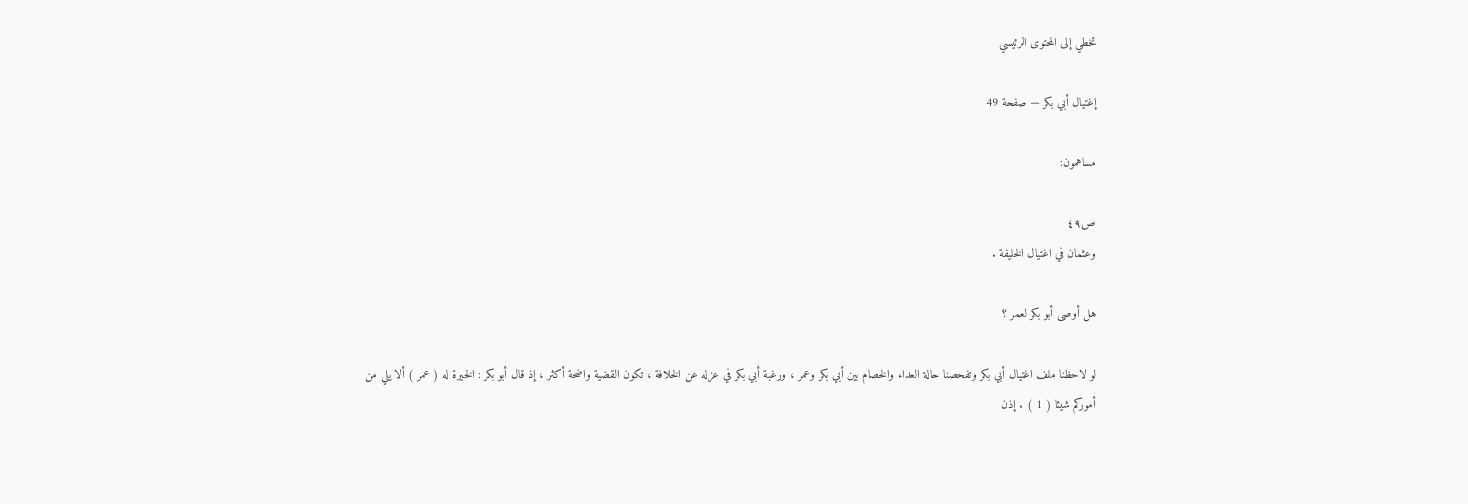تخطي إلى المحتوى الرئيسي

إغتيال أبي بكر — صفحة 49

مساهمون:

ص٤٩
وعثمان في اغتيال الخليفة .

هل أوصى أبو بكر لعمر ؟

لو لاحظنا ملف اغتيال أبي بكر وتفحصنا حالة العداء والخصام بين أبي بكر وعمر ، ورغبة أبي بكر في عزله عن الخلافة ، تكون القضية واضحة أكثر ، إذ قال أبو بكر : الخيرة له ( عمر ) ألا يلي من أموركم شيئا ( 1 ) . إذن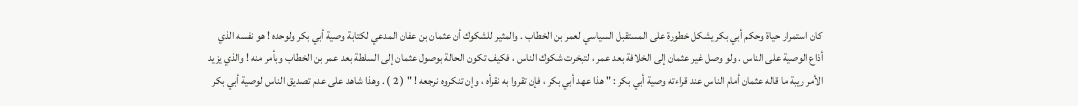كان استمرار حياة وحكم أبي بكر يشكل خطورة على المستقبل السياسي لعمر بن الخطاب . والمثير للشكوك أن عثمان بن عفان المدعي لكتابة وصية أبي بكر ولوحده ! هو نفسه الذي أذاع الوصية على الناس . ولو وصل غير عثمان إلى الخلافة بعد عمر ، لتبخرت شكوك الناس ، فكيف تكون الحالة بوصول عثمان إلى السلطة بعد عمر بن الخطاب وبأمر منه ! والذي يزيد الأمر ريبة ما قاله عثمان أمام الناس عند قراءته وصية أبي بكر : " هذا عهد أبي بكر ، فإن تقروا به نقرأه ، وإن تنكروه نرجعه ! " ( 2 ) . وهذا شاهد على عدم تصديق الناس لوصية أبي بكر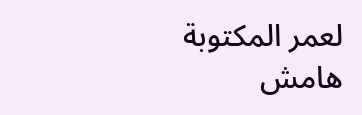لعمر المكتوبة
هامش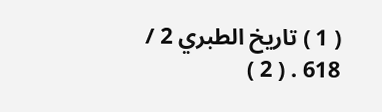( 1 ) تاريخ الطبري 2 / 618 . ( 2 )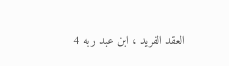العقد الفريد ، ابن عبد ربه 4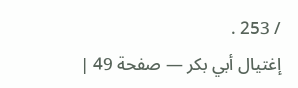/ 253 .
إغتيال أبي بكر — صفحة 49 |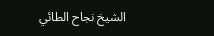الشيخ نجاح الطائي